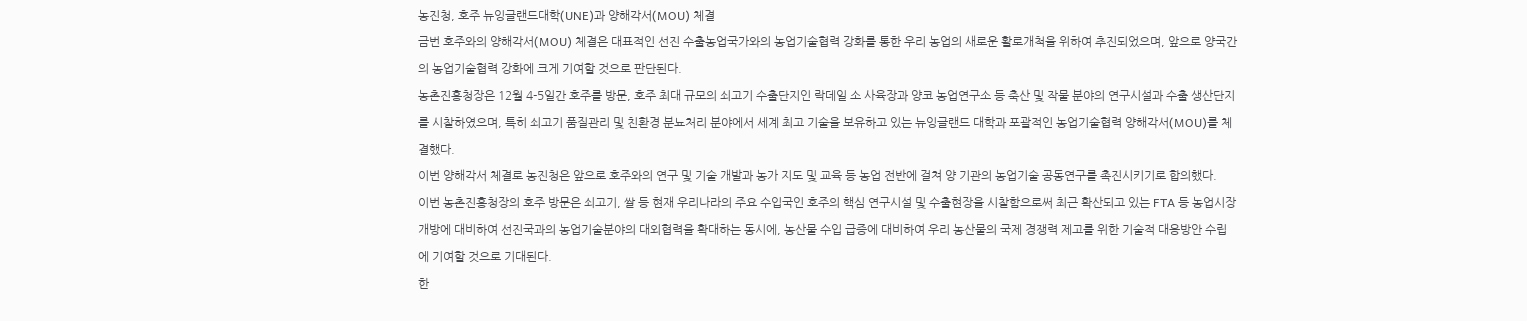농진청, 호주 뉴잉글랜드대학(UNE)과 양해각서(MOU) 체결
금번 호주와의 양해각서(MOU) 체결은 대표적인 선진 수출농업국가와의 농업기술협력 강화를 통한 우리 농업의 새로운 활로개척을 위하여 추진되었으며, 앞으로 양국간의 농업기술협력 강화에 크게 기여할 것으로 판단된다.
농촌진흥청장은 12월 4-5일간 호주를 방문, 호주 최대 규모의 쇠고기 수출단지인 락데일 소 사육장과 양코 농업연구소 등 축산 및 작물 분야의 연구시설과 수출 생산단지를 시찰하였으며, 특히 쇠고기 품질관리 및 친환경 분뇨처리 분야에서 세계 최고 기술을 보유하고 있는 뉴잉글랜드 대학과 포괄적인 농업기술협력 양해각서(MOU)를 체결했다.
이번 양해각서 체결로 농진청은 앞으로 호주와의 연구 및 기술 개발과 농가 지도 및 교육 등 농업 전반에 걸쳐 양 기관의 농업기술 공동연구를 촉진시키기로 합의했다.
이번 농촌진흥청장의 호주 방문은 쇠고기, 쌀 등 현재 우리나라의 주요 수입국인 호주의 핵심 연구시설 및 수출현장을 시찰함으로써 최근 확산되고 있는 FTA 등 농업시장 개방에 대비하여 선진국과의 농업기술분야의 대외협력을 확대하는 동시에, 농산물 수입 급증에 대비하여 우리 농산물의 국제 경쟁력 제고를 위한 기술적 대응방안 수립에 기여할 것으로 기대된다.
한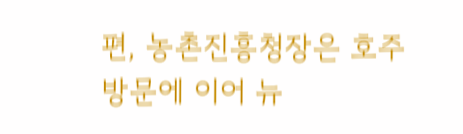편, 농촌진흥청장은 호주 방문에 이어 뉴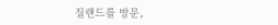질랜드를 방문,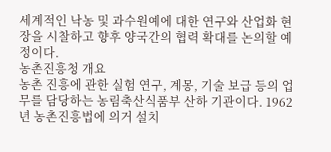세계적인 낙농 및 과수원예에 대한 연구와 산업화 현장을 시찰하고 향후 양국간의 협력 확대를 논의할 예정이다.
농촌진흥청 개요
농촌 진흥에 관한 실험 연구, 계몽, 기술 보급 등의 업무를 담당하는 농림축산식품부 산하 기관이다. 1962년 농촌진흥법에 의거 설치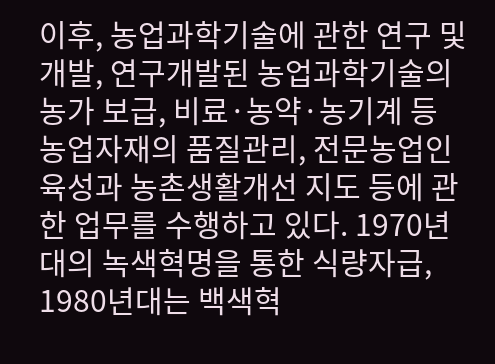이후, 농업과학기술에 관한 연구 및 개발, 연구개발된 농업과학기술의 농가 보급, 비료·농약·농기계 등 농업자재의 품질관리, 전문농업인 육성과 농촌생활개선 지도 등에 관한 업무를 수행하고 있다. 1970년대의 녹색혁명을 통한 식량자급, 1980년대는 백색혁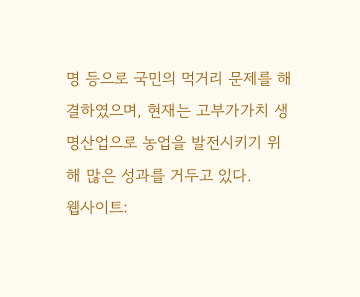명 등으로 국민의 먹거리 문제를 해결하였으며, 현재는 고부가가치 생명산업으로 농업을 발전시키기 위해 많은 성과를 거두고 있다.
웹사이트: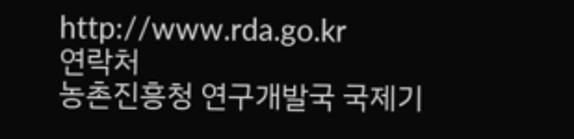http://www.rda.go.kr
연락처
농촌진흥청 연구개발국 국제기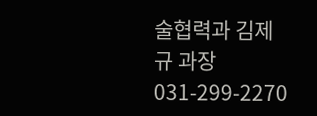술협력과 김제규 과장 031-299-2270